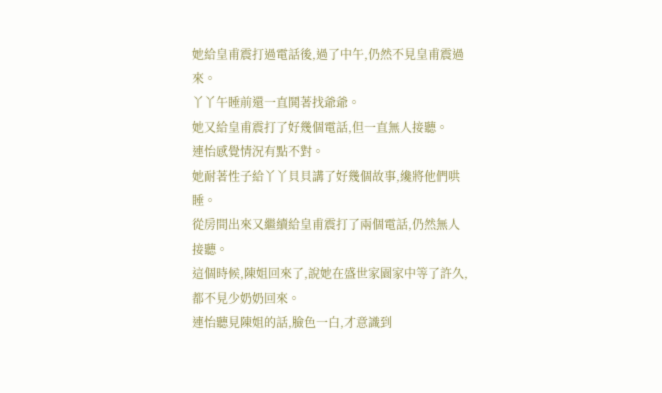她給皇甫震打過電話後,過了中午,仍然不見皇甫震過來。
丫丫午睡前還一直鬨著找爺爺。
她又給皇甫震打了好幾個電話,但一直無人接聽。
連怡感覺情況有點不對。
她耐著性子給丫丫貝貝講了好幾個故事,纔將他們哄睡。
從房間出來又繼續給皇甫震打了兩個電話,仍然無人接聽。
這個時候,陳姐回來了,說她在盛世家園家中等了許久,都不見少奶奶回來。
連怡聽見陳姐的話,臉色一白,才意識到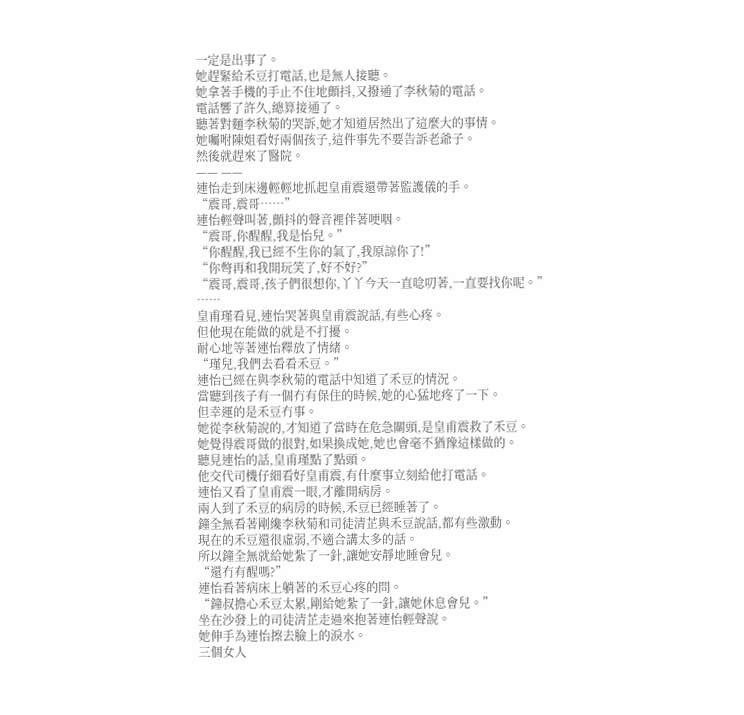一定是出事了。
她趕緊給禾豆打電話,也是無人接聽。
她拿著手機的手止不住地顫抖,又撥通了李秋菊的電話。
電話響了許久,總算接通了。
聽著對麵李秋菊的哭訴,她才知道居然出了這麼大的事情。
她囑咐陳姐看好兩個孩子,這件事先不要告訴老爺子。
然後就趕來了醫院。
—— ——
連怡走到床邊輕輕地抓起皇甫震還帶著監護儀的手。
“震哥,震哥……”
連怡輕聲叫著,顫抖的聲音裡伴著哽咽。
“震哥,你醒醒,我是怡兒。”
“你醒醒,我已經不生你的氣了,我原諒你了!”
“你彆再和我開玩笑了,好不好?”
“震哥,震哥,孩子們很想你,丫丫今天一直唸叨著,一直要找你呢。”
……
皇甫瑾看見,連怡哭著與皇甫震說話,有些心疼。
但他現在能做的就是不打擾。
耐心地等著連怡釋放了情緒。
“瑾兒,我們去看看禾豆。”
連怡已經在與李秋菊的電話中知道了禾豆的情況。
當聽到孩子有一個冇有保住的時候,她的心猛地疼了一下。
但幸運的是禾豆冇事。
她從李秋菊說的,才知道了當時在危急關頭,是皇甫震救了禾豆。
她覺得震哥做的很對,如果換成她,她也會毫不猶豫這樣做的。
聽見連怡的話,皇甫瑾點了點頭。
他交代司機仔細看好皇甫震,有什麼事立刻給他打電話。
連怡又看了皇甫震一眼,才離開病房。
兩人到了禾豆的病房的時候,禾豆已經睡著了。
鐘全無看著剛纔李秋菊和司徒清芷與禾豆說話,都有些激動。
現在的禾豆還很虛弱,不適合講太多的話。
所以鐘全無就給她紮了一針,讓她安靜地睡會兒。
“還冇有醒嗎?”
連怡看著病床上躺著的禾豆心疼的問。
“鐘叔擔心禾豆太累,剛給她紮了一針,讓她休息會兒。”
坐在沙發上的司徒清芷走過來抱著連怡輕聲說。
她伸手為連怡擦去臉上的淚水。
三個女人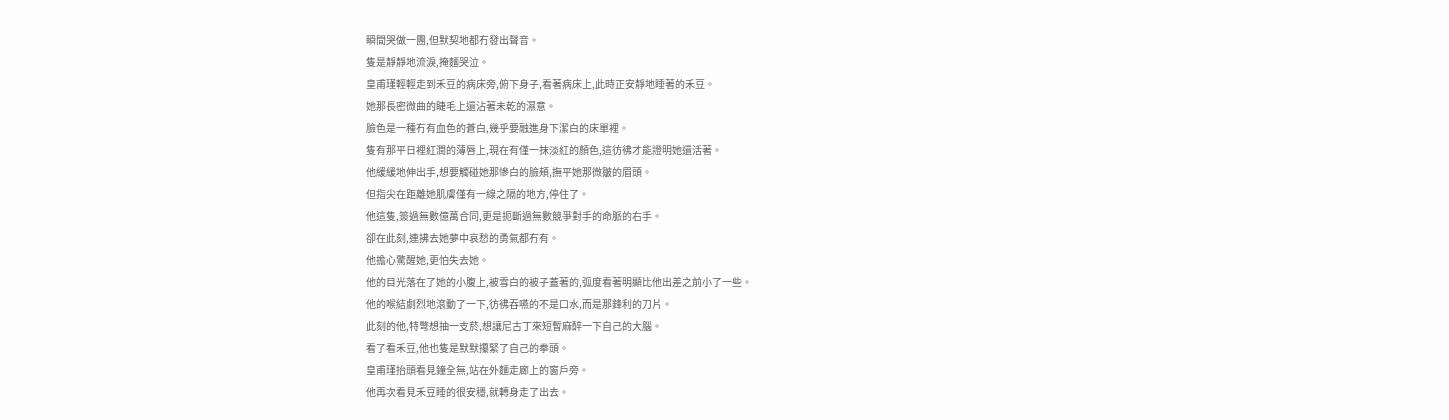瞬間哭做一團,但默契地都冇發出聲音。
隻是靜靜地流淚,掩麵哭泣。
皇甫瑾輕輕走到禾豆的病床旁,俯下身子,看著病床上,此時正安靜地睡著的禾豆。
她那長密微曲的睫毛上還沾著未乾的濕意。
臉色是一種冇有血色的蒼白,幾乎要融進身下潔白的床單裡。
隻有那平日裡紅潤的薄唇上,現在有僅一抹淡紅的顏色,這彷彿才能證明她還活著。
他緩緩地伸出手,想要觸碰她那慘白的臉頰,撫平她那微皺的眉頭。
但指尖在距離她肌膚僅有一線之隔的地方,停住了。
他這隻,簽過無數億萬合同,更是扼斷過無數競爭對手的命脈的右手。
卻在此刻,連拂去她夢中哀愁的勇氣都冇有。
他擔心驚醒她,更怕失去她。
他的目光落在了她的小腹上,被雪白的被子蓋著的,弧度看著明顯比他出差之前小了一些。
他的喉結劇烈地滾動了一下,彷彿吞嚥的不是口水,而是那鋒利的刀片。
此刻的他,特彆想抽一支菸,想讓尼古丁來短暫麻醉一下自己的大腦。
看了看禾豆,他也隻是默默攥緊了自己的拳頭。
皇甫瑾抬頭看見鐘全無,站在外麵走廊上的窗戶旁。
他再次看見禾豆睡的很安穩,就轉身走了出去。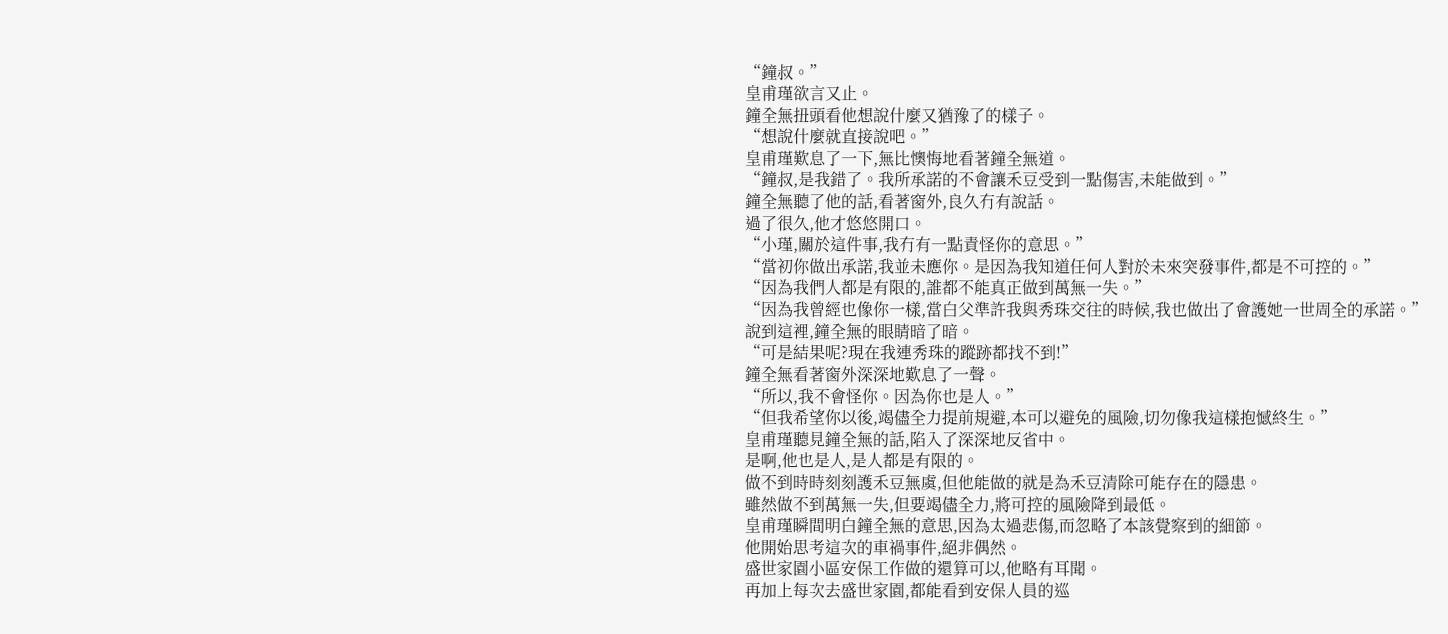“鐘叔。”
皇甫瑾欲言又止。
鐘全無扭頭看他想說什麼又猶豫了的樣子。
“想說什麼就直接說吧。”
皇甫瑾歎息了一下,無比懊悔地看著鐘全無道。
“鐘叔,是我錯了。我所承諾的不會讓禾豆受到一點傷害,未能做到。”
鐘全無聽了他的話,看著窗外,良久冇有說話。
過了很久,他才悠悠開口。
“小瑾,關於這件事,我冇有一點責怪你的意思。”
“當初你做出承諾,我並未應你。是因為我知道任何人對於未來突發事件,都是不可控的。”
“因為我們人都是有限的,誰都不能真正做到萬無一失。”
“因為我曾經也像你一樣,當白父準許我與秀珠交往的時候,我也做出了會護她一世周全的承諾。”
說到這裡,鐘全無的眼睛暗了暗。
“可是結果呢?現在我連秀珠的蹤跡都找不到!”
鐘全無看著窗外深深地歎息了一聲。
“所以,我不會怪你。因為你也是人。”
“但我希望你以後,竭儘全力提前規避,本可以避免的風險,切勿像我這樣抱憾終生。”
皇甫瑾聽見鐘全無的話,陷入了深深地反省中。
是啊,他也是人,是人都是有限的。
做不到時時刻刻護禾豆無虞,但他能做的就是為禾豆清除可能存在的隱患。
雖然做不到萬無一失,但要竭儘全力,將可控的風險降到最低。
皇甫瑾瞬間明白鐘全無的意思,因為太過悲傷,而忽略了本該覺察到的細節。
他開始思考這次的車禍事件,絕非偶然。
盛世家園小區安保工作做的還算可以,他略有耳聞。
再加上每次去盛世家園,都能看到安保人員的巡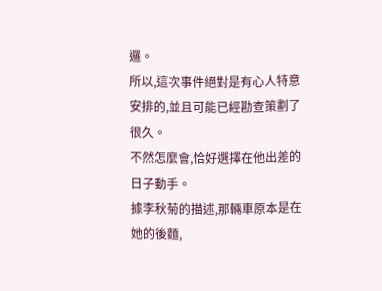邏。
所以,這次事件絕對是有心人特意安排的,並且可能已經勘查策劃了很久。
不然怎麼會,恰好選擇在他出差的日子動手。
據李秋菊的描述,那輛車原本是在她的後麵,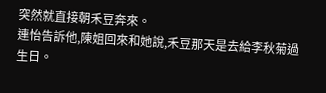突然就直接朝禾豆奔來。
連怡告訴他,陳姐回來和她說,禾豆那天是去給李秋菊過生日。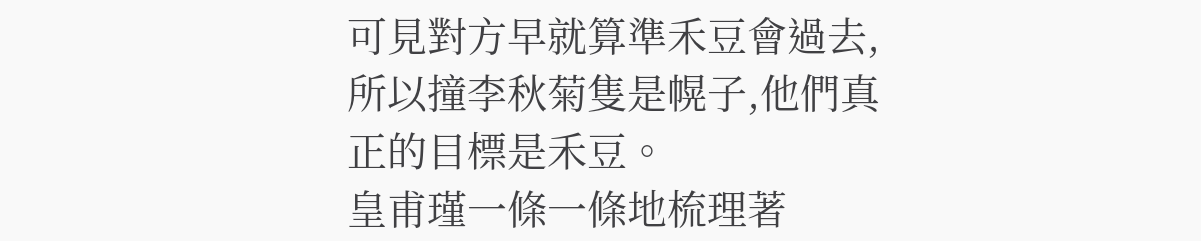可見對方早就算準禾豆會過去,所以撞李秋菊隻是幌子,他們真正的目標是禾豆。
皇甫瑾一條一條地梳理著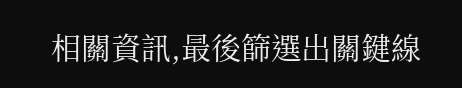相關資訊,最後篩選出關鍵線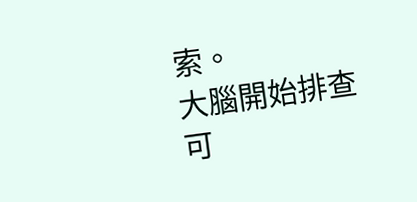索。
大腦開始排查可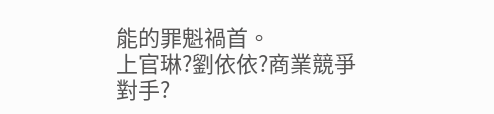能的罪魁禍首。
上官琳?劉依依?商業競爭對手?